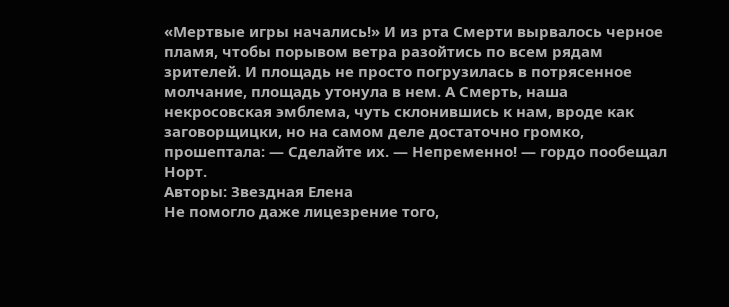«Мертвые игры начались!» И из рта Смерти вырвалось черное пламя, чтобы порывом ветра разойтись по всем рядам зрителей. И площадь не просто погрузилась в потрясенное молчание, площадь утонула в нем. А Смерть, наша некросовская эмблема, чуть склонившись к нам, вроде как заговорщицки, но на самом деле достаточно громко, прошептала: — Сделайте их. — Непременно! — гордо пообещал Норт.
Авторы: Звездная Елена
Не помогло даже лицезрение того,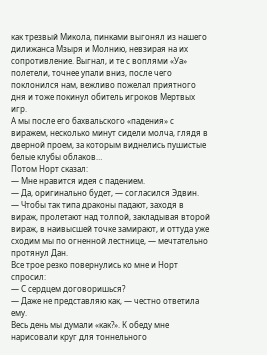как трезвый Микола, пинками выгонял из нашего дилижанса Мзыря и Молнию, невзирая на их сопротивление. Выгнал, и те с воплями «Уа» полетели, точнее упали вниз, после чего поклонился нам, вежливо пожелал приятного дня и тоже покинул обитель игроков Мертвых игр.
А мы после его бахвальского «падения» с виражем, несколько минут сидели молча, глядя в дверной проем, за которым виднелись пушистые белые клубы облаков…
Потом Норт сказал:
— Мне нравится идея с падением.
— Да, оригинально будет, — согласился Эдвин.
— Чтобы так типа драконы падают, заходя в вираж, пролетают над толпой, закладывая второй вираж, в наивысшей точке замирают, и оттуда уже сходим мы по огненной лестнице, — мечтательно протянул Дан.
Все трое резко повернулись ко мне и Норт спросил:
— С сердцем договоришься?
— Даже не представляю как, — честно ответила ему.
Весь день мы думали «как?». К обеду мне нарисовали круг для тоннельного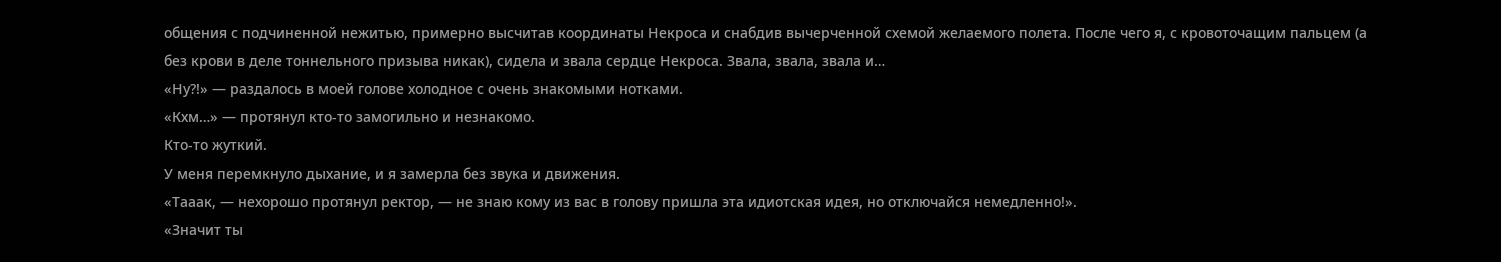общения с подчиненной нежитью, примерно высчитав координаты Некроса и снабдив вычерченной схемой желаемого полета. После чего я, с кровоточащим пальцем (а без крови в деле тоннельного призыва никак), сидела и звала сердце Некроса. Звала, звала, звала и…
«Ну?!» — раздалось в моей голове холодное с очень знакомыми нотками.
«Кхм…» — протянул кто-то замогильно и незнакомо.
Кто-то жуткий.
У меня перемкнуло дыхание, и я замерла без звука и движения.
«Тааак, — нехорошо протянул ректор, — не знаю кому из вас в голову пришла эта идиотская идея, но отключайся немедленно!».
«Значит ты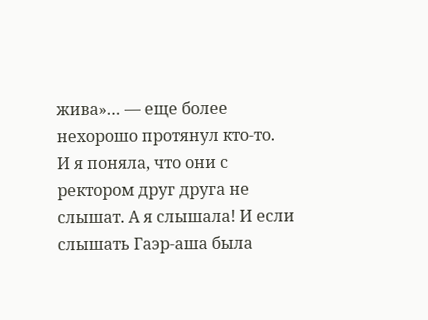жива»… — еще более нехорошо протянул кто-то.
И я поняла, что они с ректором друг друга не слышат. А я слышала! И если слышать Гаэр-аша была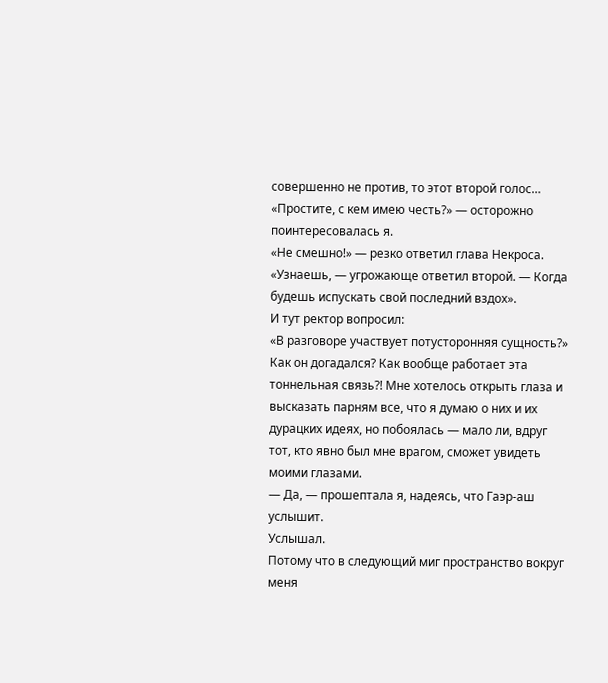совершенно не против, то этот второй голос…
«Простите, с кем имею честь?» — осторожно поинтересовалась я.
«Не смешно!» — резко ответил глава Некроса.
«Узнаешь, — угрожающе ответил второй. — Когда будешь испускать свой последний вздох».
И тут ректор вопросил:
«В разговоре участвует потусторонняя сущность?»
Как он догадался? Как вообще работает эта тоннельная связь?! Мне хотелось открыть глаза и высказать парням все, что я думаю о них и их дурацких идеях, но побоялась — мало ли, вдруг тот, кто явно был мне врагом, сможет увидеть моими глазами.
— Да, — прошептала я, надеясь, что Гаэр-аш услышит.
Услышал.
Потому что в следующий миг пространство вокруг меня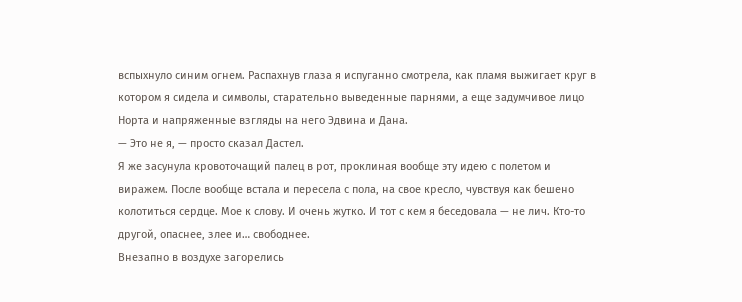вспыхнуло синим огнем. Распахнув глаза я испуганно смотрела, как пламя выжигает круг в котором я сидела и символы, старательно выведенные парнями, а еще задумчивое лицо Норта и напряженные взгляды на него Эдвина и Дана.
— Это не я, — просто сказал Дастел.
Я же засунула кровоточащий палец в рот, проклиная вообще эту идею с полетом и виражем. После вообще встала и пересела с пола, на свое кресло, чувствуя как бешено колотиться сердце. Мое к слову. И очень жутко. И тот с кем я беседовала — не лич. Кто-то другой, опаснее, злее и… свободнее.
Внезапно в воздухе загорелись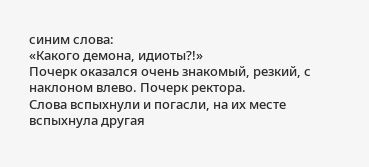синим слова:
«Какого демона, идиоты?!»
Почерк оказался очень знакомый, резкий, с наклоном влево. Почерк ректора.
Слова вспыхнули и погасли, на их месте вспыхнула другая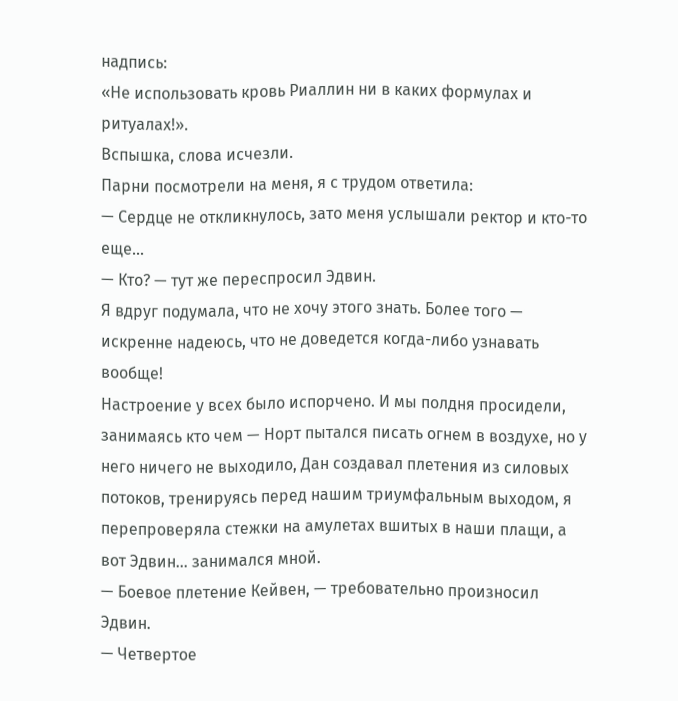надпись:
«Не использовать кровь Риаллин ни в каких формулах и ритуалах!».
Вспышка, слова исчезли.
Парни посмотрели на меня, я с трудом ответила:
— Сердце не откликнулось, зато меня услышали ректор и кто-то еще…
— Кто? — тут же переспросил Эдвин.
Я вдруг подумала, что не хочу этого знать. Более того — искренне надеюсь, что не доведется когда-либо узнавать вообще!
Настроение у всех было испорчено. И мы полдня просидели, занимаясь кто чем — Норт пытался писать огнем в воздухе, но у него ничего не выходило, Дан создавал плетения из силовых потоков, тренируясь перед нашим триумфальным выходом, я перепроверяла стежки на амулетах вшитых в наши плащи, а вот Эдвин… занимался мной.
— Боевое плетение Кейвен, — требовательно произносил Эдвин.
— Четвертое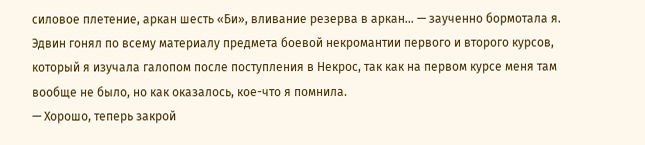силовое плетение, аркан шесть «Би», вливание резерва в аркан… — заученно бормотала я.
Эдвин гонял по всему материалу предмета боевой некромантии первого и второго курсов, который я изучала галопом после поступления в Некрос, так как на первом курсе меня там вообще не было, но как оказалось, кое-что я помнила.
— Хорошо, теперь закрой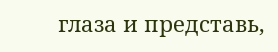глаза и представь,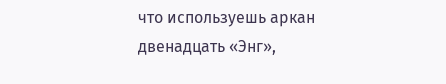что используешь аркан двенадцать «Энг»,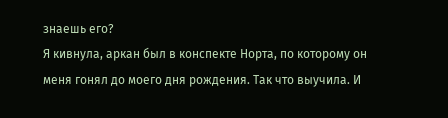знаешь его?
Я кивнула, аркан был в конспекте Норта, по которому он меня гонял до моего дня рождения. Так что выучила. И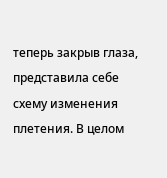теперь закрыв глаза, представила себе схему изменения плетения. В целом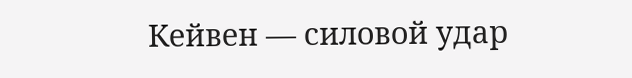Кейвен — силовой удар